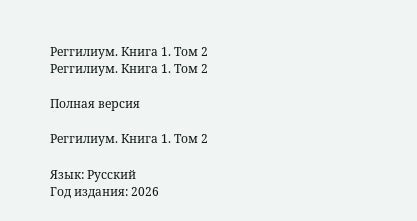Реггилиум. Книга 1. Том 2
Реггилиум. Книга 1. Том 2

Полная версия

Реггилиум. Книга 1. Том 2

Язык: Русский
Год издания: 2026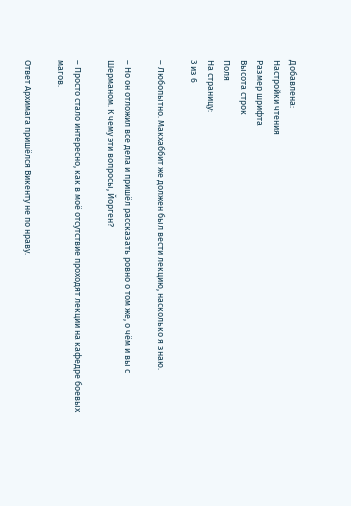Добавлена:
Настройки чтения
Размер шрифта
Высота строк
Поля
На страницу:
3 из 6

– Любопытно. Макхаббит же должен был вести лекцию, насколько я знаю.

– Но он отложил все дела и пришёл рассказать ровно о том же, о чём и вы с Шерманом. К чему эти вопросы, Йорген?

– Просто стало интересно, как в моё отсутствие проходят лекции на кафедре боевых магов.

Ответ Архимага пришёлся Викенту не по нраву.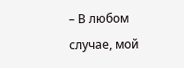– В любом случае, мой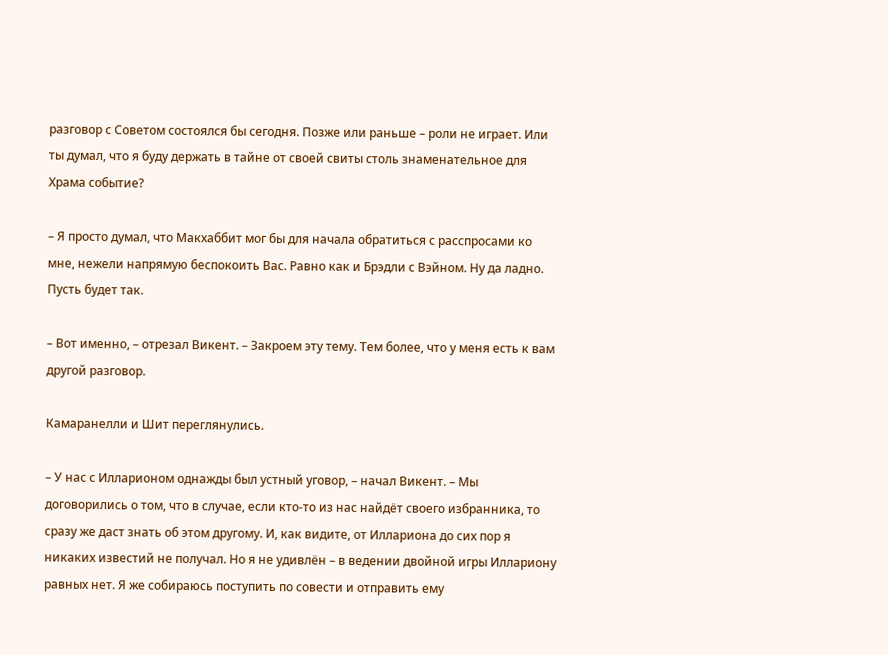разговор с Советом состоялся бы сегодня. Позже или раньше – роли не играет. Или ты думал, что я буду держать в тайне от своей свиты столь знаменательное для Храма событие?

– Я просто думал, что Макхаббит мог бы для начала обратиться с расспросами ко мне, нежели напрямую беспокоить Вас. Равно как и Брэдли с Вэйном. Ну да ладно. Пусть будет так.

– Вот именно, – отрезал Викент. – Закроем эту тему. Тем более, что у меня есть к вам другой разговор.

Камаранелли и Шит переглянулись.

– У нас с Илларионом однажды был устный уговор, – начал Викент. – Мы договорились о том, что в случае, если кто-то из нас найдёт своего избранника, то сразу же даст знать об этом другому. И, как видите, от Иллариона до сих пор я никаких известий не получал. Но я не удивлён – в ведении двойной игры Иллариону равных нет. Я же собираюсь поступить по совести и отправить ему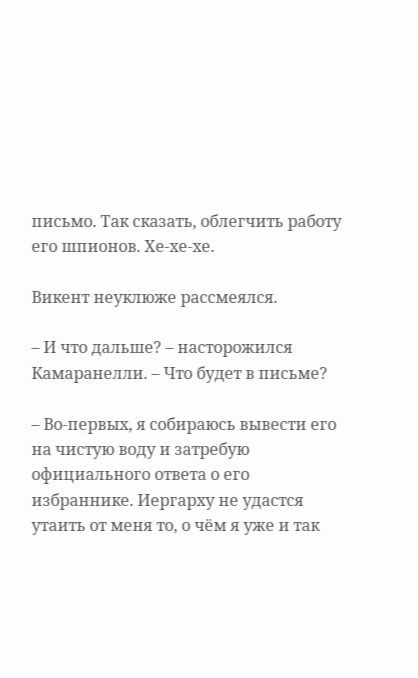письмо. Так сказать, облегчить работу его шпионов. Хе-хе-хе.

Викент неуклюже рассмеялся.

– И что дальше? – насторожился Камаранелли. – Что будет в письме?

– Во-первых, я собираюсь вывести его на чистую воду и затребую официального ответа о его избраннике. Иергарху не удастся утаить от меня то, о чём я уже и так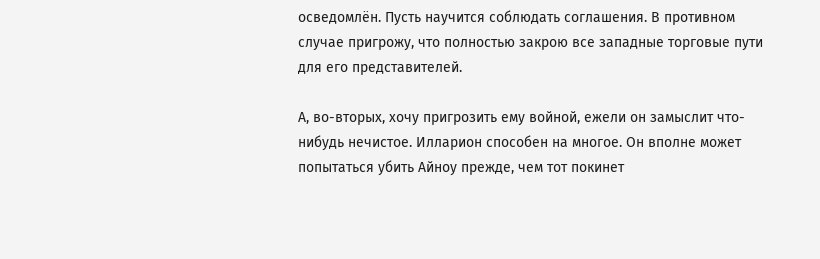осведомлён. Пусть научится соблюдать соглашения. В противном случае пригрожу, что полностью закрою все западные торговые пути для его представителей.

А, во-вторых, хочу пригрозить ему войной, ежели он замыслит что-нибудь нечистое. Илларион способен на многое. Он вполне может попытаться убить Айноу прежде, чем тот покинет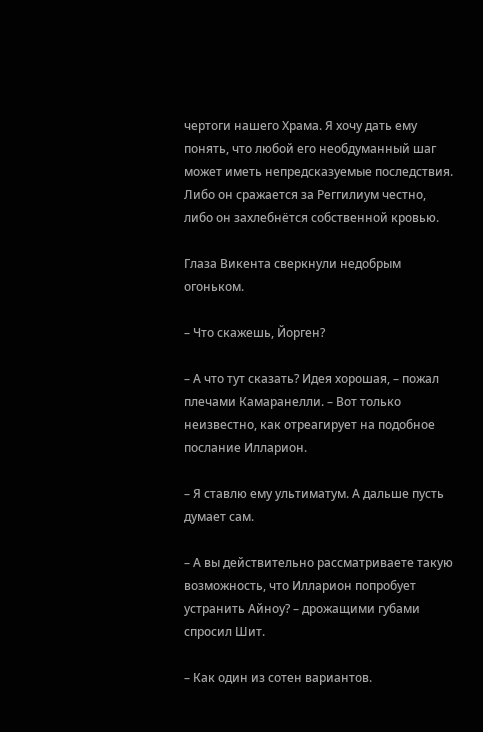чертоги нашего Храма. Я хочу дать ему понять, что любой его необдуманный шаг может иметь непредсказуемые последствия. Либо он сражается за Реггилиум честно, либо он захлебнётся собственной кровью.

Глаза Викента сверкнули недобрым огоньком.

– Что скажешь, Йорген?

– А что тут сказать? Идея хорошая, – пожал плечами Камаранелли. – Вот только неизвестно, как отреагирует на подобное послание Илларион.

– Я ставлю ему ультиматум. А дальше пусть думает сам.

– А вы действительно рассматриваете такую возможность, что Илларион попробует устранить Айноу? – дрожащими губами спросил Шит.

– Как один из сотен вариантов.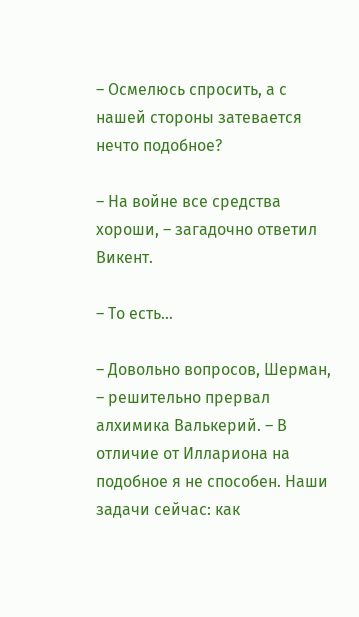– Осмелюсь спросить, а с нашей стороны затевается нечто подобное?

– На войне все средства хороши, – загадочно ответил Викент.

– То есть…

– Довольно вопросов, Шерман, – решительно прервал алхимика Валькерий. – В отличие от Иллариона на подобное я не способен. Наши задачи сейчас: как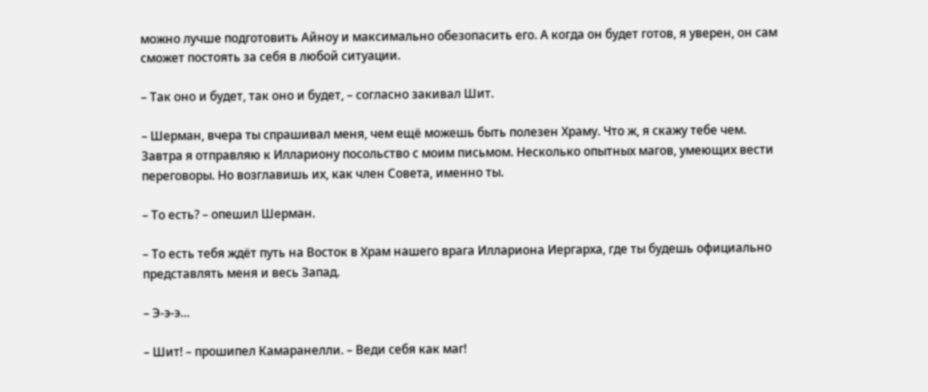можно лучше подготовить Айноу и максимально обезопасить его. А когда он будет готов, я уверен, он сам сможет постоять за себя в любой ситуации.

– Так оно и будет, так оно и будет, – согласно закивал Шит.

– Шерман, вчера ты спрашивал меня, чем ещё можешь быть полезен Храму. Что ж, я скажу тебе чем. Завтра я отправляю к Иллариону посольство с моим письмом. Несколько опытных магов, умеющих вести переговоры. Но возглавишь их, как член Совета, именно ты.

– То есть? – опешил Шерман.

– То есть тебя ждёт путь на Восток в Храм нашего врага Иллариона Иергарха, где ты будешь официально представлять меня и весь Запад.

– Э-э-э…

– Шит! – прошипел Камаранелли. – Веди себя как маг!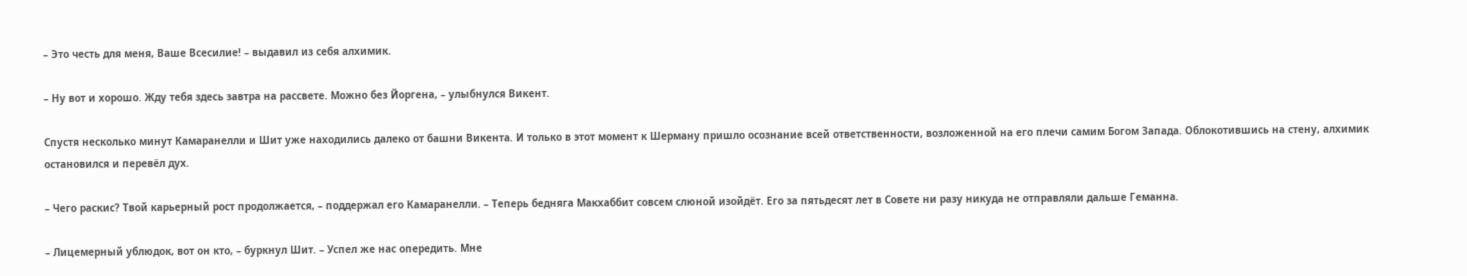– Это честь для меня, Ваше Всесилие! – выдавил из себя алхимик.

– Ну вот и хорошо. Жду тебя здесь завтра на рассвете. Можно без Йоргена, – улыбнулся Викент.

Спустя несколько минут Камаранелли и Шит уже находились далеко от башни Викента. И только в этот момент к Шерману пришло осознание всей ответственности, возложенной на его плечи самим Богом Запада. Облокотившись на стену, алхимик остановился и перевёл дух.

– Чего раскис? Твой карьерный рост продолжается, – поддержал его Камаранелли. – Теперь бедняга Макхаббит совсем слюной изойдёт. Его за пятьдесят лет в Совете ни разу никуда не отправляли дальше Геманна.

– Лицемерный ублюдок, вот он кто, – буркнул Шит. – Успел же нас опередить. Мне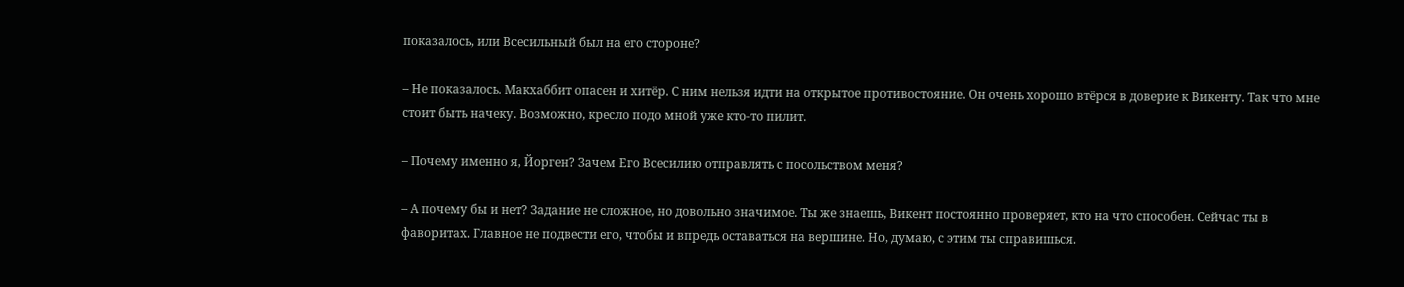показалось, или Всесильный был на его стороне?

– Не показалось. Макхаббит опасен и хитёр. С ним нельзя идти на открытое противостояние. Он очень хорошо втёрся в доверие к Викенту. Так что мне стоит быть начеку. Возможно, кресло подо мной уже кто-то пилит.

– Почему именно я, Йорген? Зачем Его Всесилию отправлять с посольством меня?

– А почему бы и нет? Задание не сложное, но довольно значимое. Ты же знаешь, Викент постоянно проверяет, кто на что способен. Сейчас ты в фаворитах. Главное не подвести его, чтобы и впредь оставаться на вершине. Но, думаю, с этим ты справишься.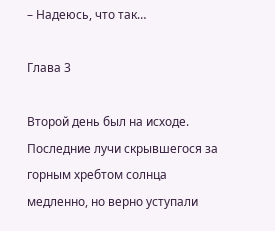– Надеюсь, что так…

Глава 3

Второй день был на исходе. Последние лучи скрывшегося за горным хребтом солнца медленно, но верно уступали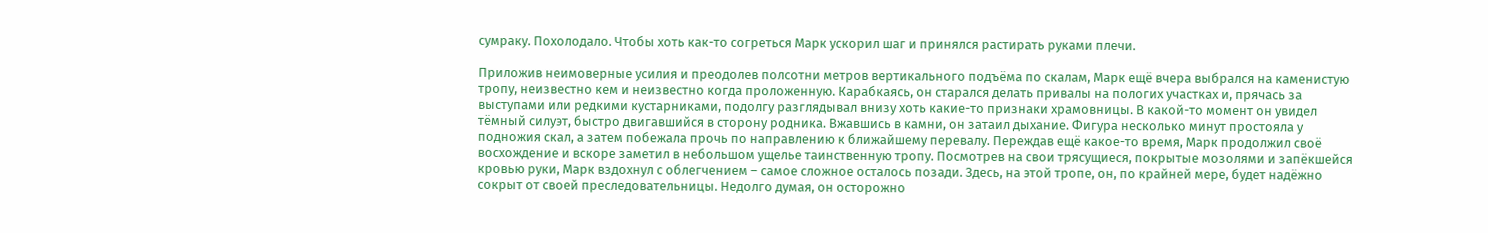сумраку. Похолодало. Чтобы хоть как-то согреться Марк ускорил шаг и принялся растирать руками плечи.

Приложив неимоверные усилия и преодолев полсотни метров вертикального подъёма по скалам, Марк ещё вчера выбрался на каменистую тропу, неизвестно кем и неизвестно когда проложенную. Карабкаясь, он старался делать привалы на пологих участках и, прячась за выступами или редкими кустарниками, подолгу разглядывал внизу хоть какие-то признаки храмовницы. В какой-то момент он увидел тёмный силуэт, быстро двигавшийся в сторону родника. Вжавшись в камни, он затаил дыхание. Фигура несколько минут простояла у подножия скал, а затем побежала прочь по направлению к ближайшему перевалу. Переждав ещё какое-то время, Марк продолжил своё восхождение и вскоре заметил в небольшом ущелье таинственную тропу. Посмотрев на свои трясущиеся, покрытые мозолями и запёкшейся кровью руки, Марк вздохнул с облегчением – самое сложное осталось позади. Здесь, на этой тропе, он, по крайней мере, будет надёжно сокрыт от своей преследовательницы. Недолго думая, он осторожно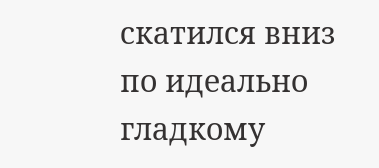скатился вниз по идеально гладкому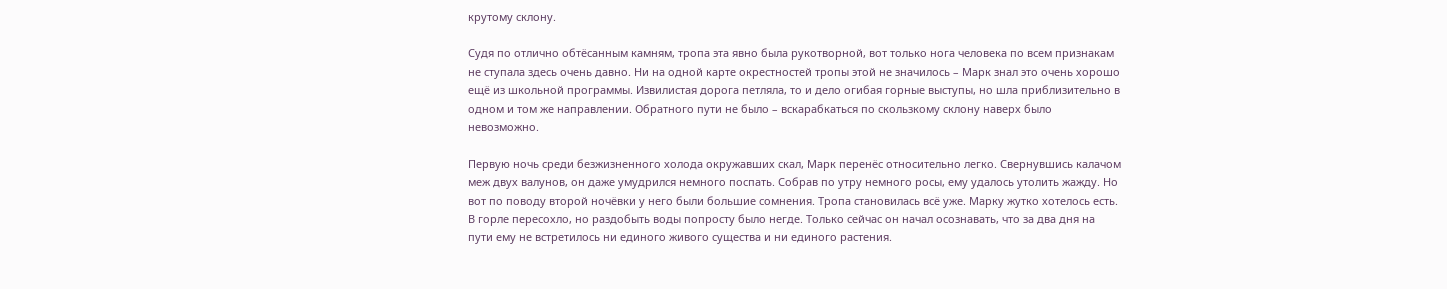крутому склону.

Судя по отлично обтёсанным камням, тропа эта явно была рукотворной, вот только нога человека по всем признакам не ступала здесь очень давно. Ни на одной карте окрестностей тропы этой не значилось – Марк знал это очень хорошо ещё из школьной программы. Извилистая дорога петляла, то и дело огибая горные выступы, но шла приблизительно в одном и том же направлении. Обратного пути не было – вскарабкаться по скользкому склону наверх было невозможно.

Первую ночь среди безжизненного холода окружавших скал, Марк перенёс относительно легко. Свернувшись калачом меж двух валунов, он даже умудрился немного поспать. Собрав по утру немного росы, ему удалось утолить жажду. Но вот по поводу второй ночёвки у него были большие сомнения. Тропа становилась всё уже. Марку жутко хотелось есть. В горле пересохло, но раздобыть воды попросту было негде. Только сейчас он начал осознавать, что за два дня на пути ему не встретилось ни единого живого существа и ни единого растения.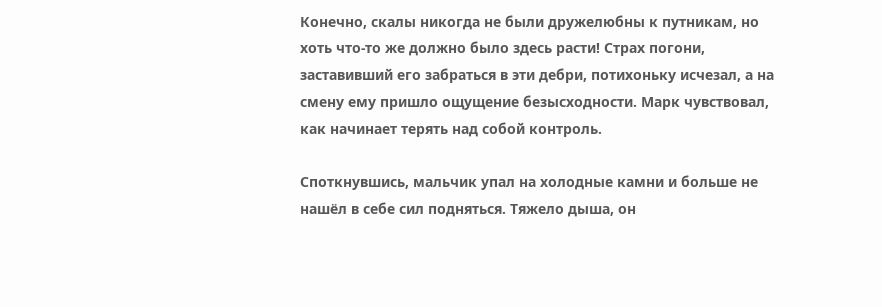Конечно, скалы никогда не были дружелюбны к путникам, но хоть что-то же должно было здесь расти! Страх погони, заставивший его забраться в эти дебри, потихоньку исчезал, а на смену ему пришло ощущение безысходности. Марк чувствовал, как начинает терять над собой контроль.

Споткнувшись, мальчик упал на холодные камни и больше не нашёл в себе сил подняться. Тяжело дыша, он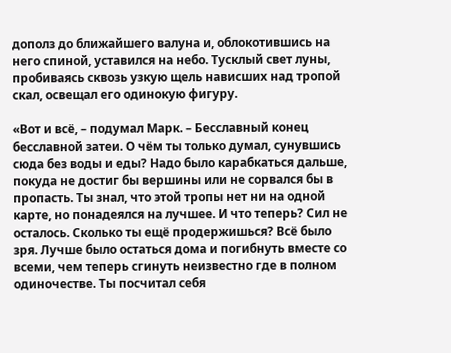дополз до ближайшего валуна и, облокотившись на него спиной, уставился на небо. Тусклый свет луны, пробиваясь сквозь узкую щель нависших над тропой скал, освещал его одинокую фигуру.

«Вот и всё, – подумал Марк. – Бесславный конец бесславной затеи. О чём ты только думал, сунувшись сюда без воды и еды? Надо было карабкаться дальше, покуда не достиг бы вершины или не сорвался бы в пропасть. Ты знал, что этой тропы нет ни на одной карте, но понадеялся на лучшее. И что теперь? Сил не осталось. Сколько ты ещё продержишься? Всё было зря. Лучше было остаться дома и погибнуть вместе со всеми, чем теперь сгинуть неизвестно где в полном одиночестве. Ты посчитал себя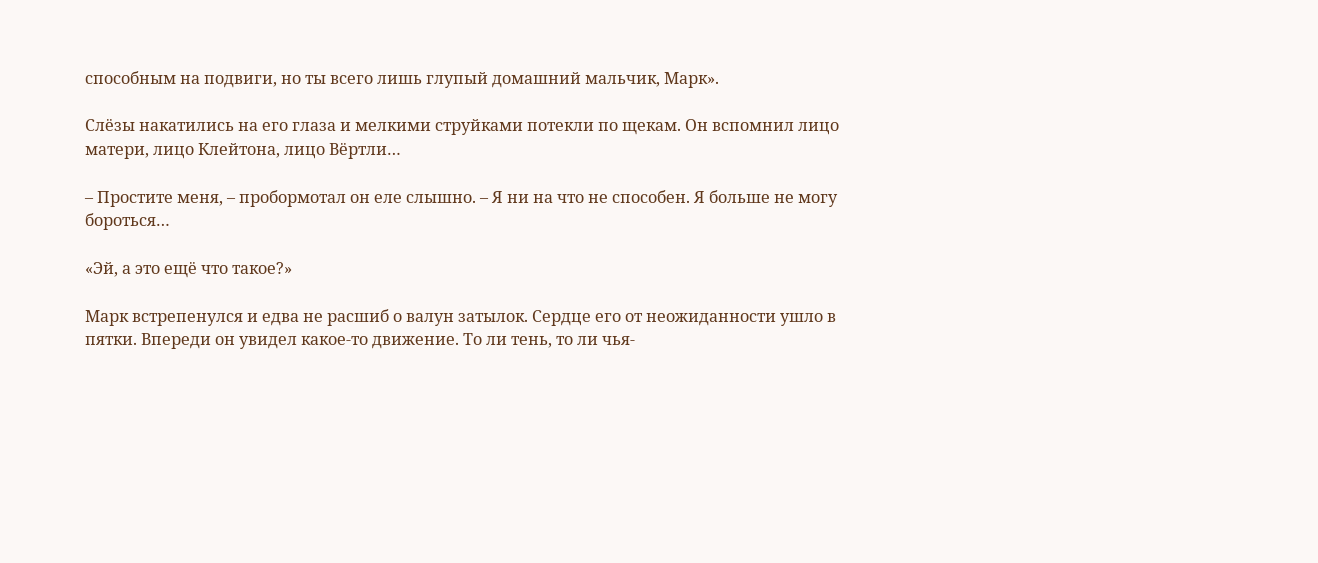способным на подвиги, но ты всего лишь глупый домашний мальчик, Марк».

Слёзы накатились на его глаза и мелкими струйками потекли по щекам. Он вспомнил лицо матери, лицо Клейтона, лицо Вёртли…

– Простите меня, – пробормотал он еле слышно. – Я ни на что не способен. Я больше не могу бороться…

«Эй, а это ещё что такое?»

Марк встрепенулся и едва не расшиб о валун затылок. Сердце его от неожиданности ушло в пятки. Впереди он увидел какое-то движение. То ли тень, то ли чья-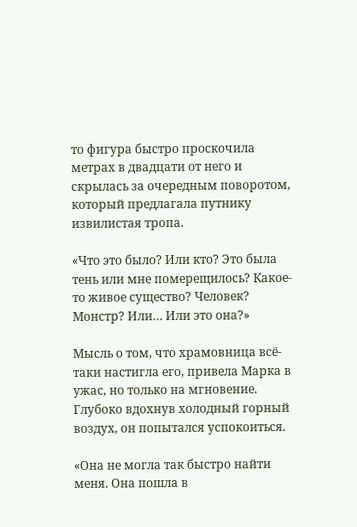то фигура быстро проскочила метрах в двадцати от него и скрылась за очередным поворотом, который предлагала путнику извилистая тропа.

«Что это было? Или кто? Это была тень или мне померещилось? Какое-то живое существо? Человек? Монстр? Или… Или это она?»

Мысль о том, что храмовница всё-таки настигла его, привела Марка в ужас, но только на мгновение. Глубоко вдохнув холодный горный воздух, он попытался успокоиться.

«Она не могла так быстро найти меня. Она пошла в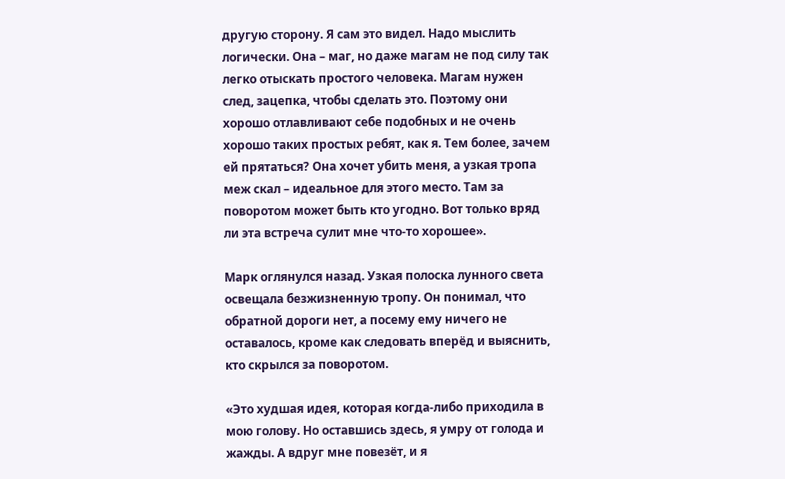другую сторону. Я сам это видел. Надо мыслить логически. Она – маг, но даже магам не под силу так легко отыскать простого человека. Магам нужен след, зацепка, чтобы сделать это. Поэтому они хорошо отлавливают себе подобных и не очень хорошо таких простых ребят, как я. Тем более, зачем ей прятаться? Она хочет убить меня, а узкая тропа меж скал – идеальное для этого место. Там за поворотом может быть кто угодно. Вот только вряд ли эта встреча сулит мне что-то хорошее».

Марк оглянулся назад. Узкая полоска лунного света освещала безжизненную тропу. Он понимал, что обратной дороги нет, а посему ему ничего не оставалось, кроме как следовать вперёд и выяснить, кто скрылся за поворотом.

«Это худшая идея, которая когда-либо приходила в мою голову. Но оставшись здесь, я умру от голода и жажды. А вдруг мне повезёт, и я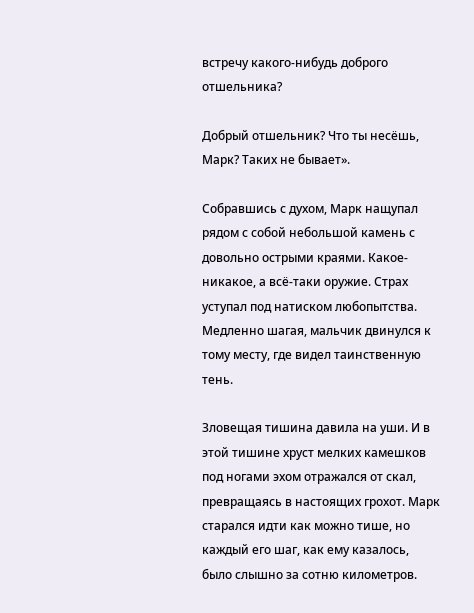встречу какого-нибудь доброго отшельника?

Добрый отшельник? Что ты несёшь, Марк? Таких не бывает».

Собравшись с духом, Марк нащупал рядом с собой небольшой камень с довольно острыми краями. Какое-никакое, а всё-таки оружие. Страх уступал под натиском любопытства. Медленно шагая, мальчик двинулся к тому месту, где видел таинственную тень.

Зловещая тишина давила на уши. И в этой тишине хруст мелких камешков под ногами эхом отражался от скал, превращаясь в настоящих грохот. Марк старался идти как можно тише, но каждый его шаг, как ему казалось, было слышно за сотню километров.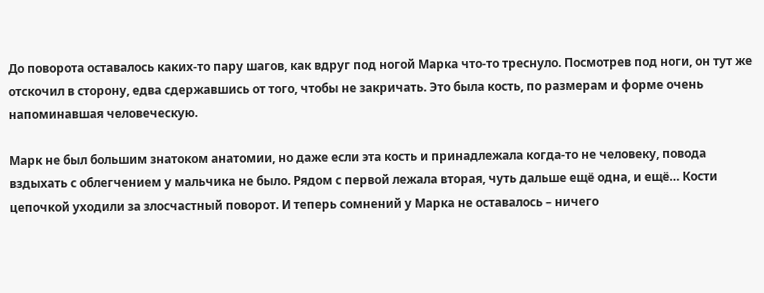До поворота оставалось каких-то пару шагов, как вдруг под ногой Марка что-то треснуло. Посмотрев под ноги, он тут же отскочил в сторону, едва сдержавшись от того, чтобы не закричать. Это была кость, по размерам и форме очень напоминавшая человеческую.

Марк не был большим знатоком анатомии, но даже если эта кость и принадлежала когда-то не человеку, повода вздыхать с облегчением у мальчика не было. Рядом с первой лежала вторая, чуть дальше ещё одна, и ещё… Кости цепочкой уходили за злосчастный поворот. И теперь сомнений у Марка не оставалось – ничего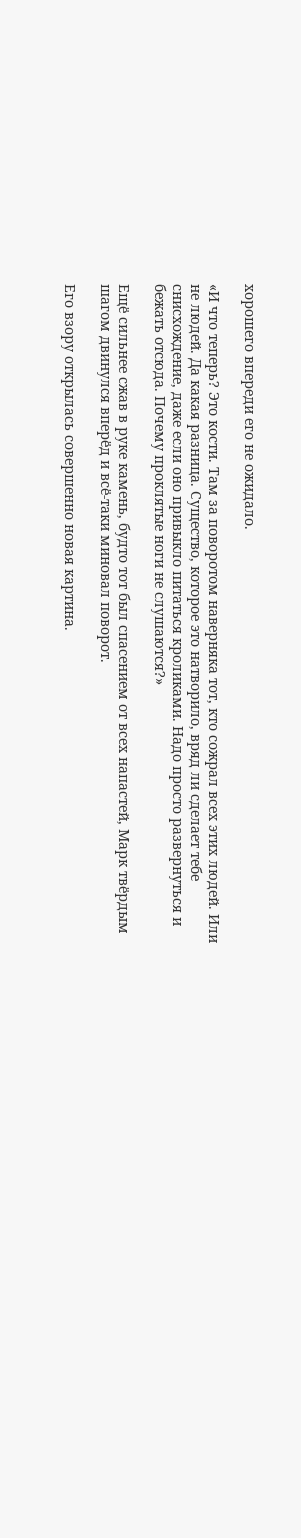хорошего впереди его не ожидало.

«И что теперь? Это кости. Там за поворотом наверняка тот, кто сожрал всех этих людей. Или не людей. Да какая разница. Существо, которое это натворило, вряд ли сделает тебе снисхождение, даже если оно привыкло питаться кроликами. Надо просто развернуться и бежать отсюда. Почему проклятые ноги не слушаются?»

Ещё сильнее сжав в руке камень, будто тот был спасением от всех напастей, Марк твёрдым шагом двинулся вперёд и всё-таки миновал поворот.

Его взору открылась совершенно новая картина.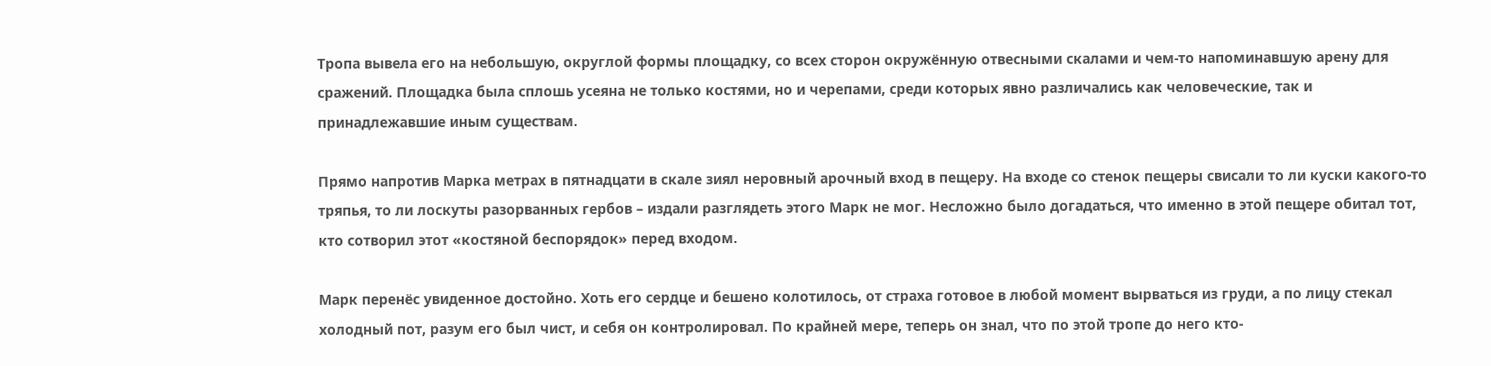Тропа вывела его на небольшую, округлой формы площадку, со всех сторон окружённую отвесными скалами и чем-то напоминавшую арену для сражений. Площадка была сплошь усеяна не только костями, но и черепами, среди которых явно различались как человеческие, так и принадлежавшие иным существам.

Прямо напротив Марка метрах в пятнадцати в скале зиял неровный арочный вход в пещеру. На входе со стенок пещеры свисали то ли куски какого-то тряпья, то ли лоскуты разорванных гербов – издали разглядеть этого Марк не мог. Несложно было догадаться, что именно в этой пещере обитал тот, кто сотворил этот «костяной беспорядок» перед входом.

Марк перенёс увиденное достойно. Хоть его сердце и бешено колотилось, от страха готовое в любой момент вырваться из груди, а по лицу стекал холодный пот, разум его был чист, и себя он контролировал. По крайней мере, теперь он знал, что по этой тропе до него кто-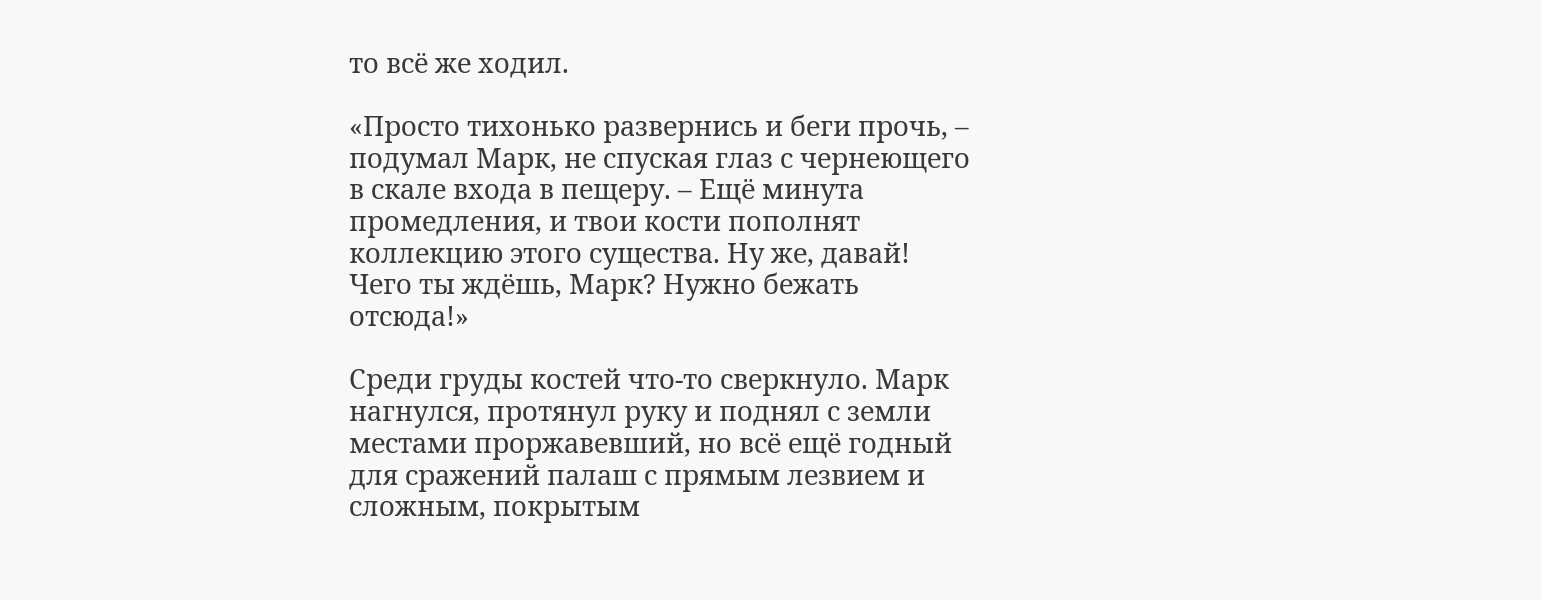то всё же ходил.

«Просто тихонько развернись и беги прочь, – подумал Марк, не спуская глаз с чернеющего в скале входа в пещеру. – Ещё минута промедления, и твои кости пополнят коллекцию этого существа. Ну же, давай! Чего ты ждёшь, Марк? Нужно бежать отсюда!»

Среди груды костей что-то сверкнуло. Марк нагнулся, протянул руку и поднял с земли местами проржавевший, но всё ещё годный для сражений палаш с прямым лезвием и сложным, покрытым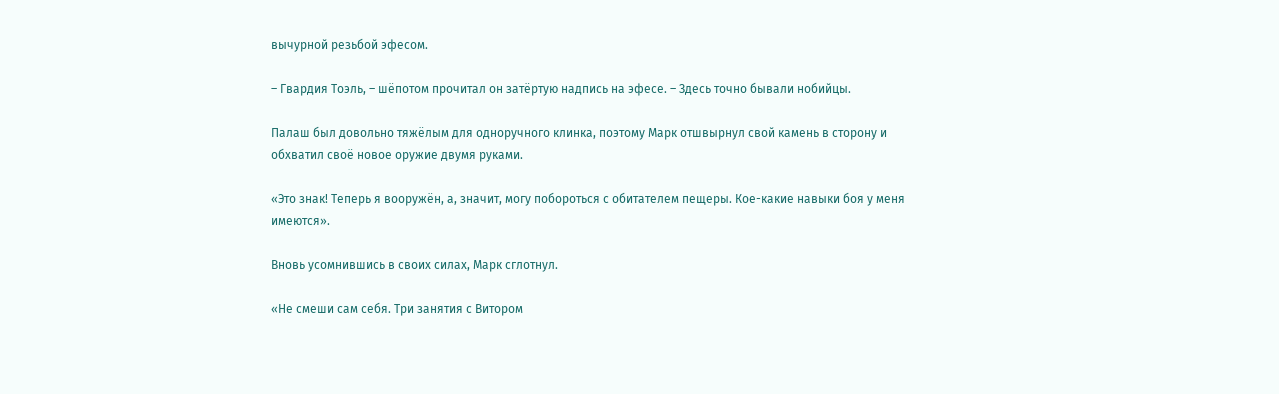вычурной резьбой эфесом.

– Гвардия Тоэль, – шёпотом прочитал он затёртую надпись на эфесе. – Здесь точно бывали нобийцы.

Палаш был довольно тяжёлым для одноручного клинка, поэтому Марк отшвырнул свой камень в сторону и обхватил своё новое оружие двумя руками.

«Это знак! Теперь я вооружён, а, значит, могу побороться с обитателем пещеры. Кое-какие навыки боя у меня имеются».

Вновь усомнившись в своих силах, Марк сглотнул.

«Не смеши сам себя. Три занятия с Витором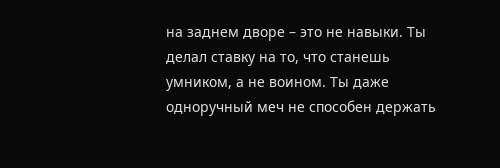на заднем дворе – это не навыки. Ты делал ставку на то, что станешь умником, а не воином. Ты даже одноручный меч не способен держать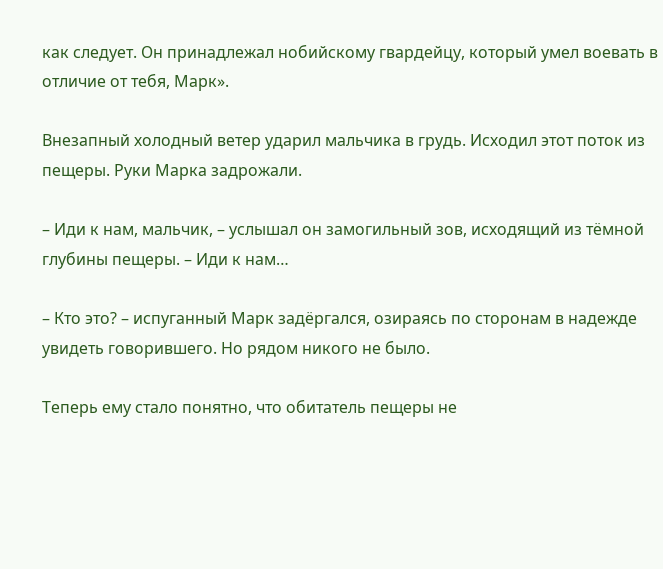как следует. Он принадлежал нобийскому гвардейцу, который умел воевать в отличие от тебя, Марк».

Внезапный холодный ветер ударил мальчика в грудь. Исходил этот поток из пещеры. Руки Марка задрожали.

– Иди к нам, мальчик, – услышал он замогильный зов, исходящий из тёмной глубины пещеры. – Иди к нам…

– Кто это? – испуганный Марк задёргался, озираясь по сторонам в надежде увидеть говорившего. Но рядом никого не было.

Теперь ему стало понятно, что обитатель пещеры не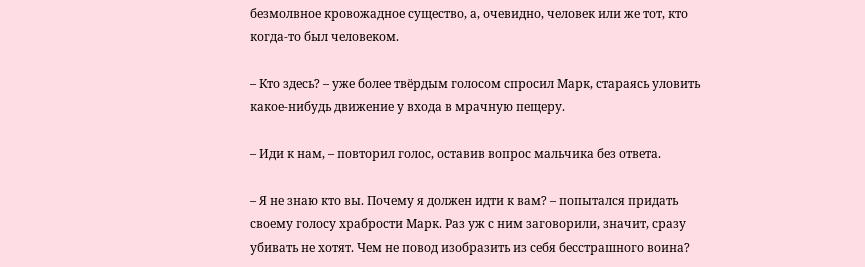безмолвное кровожадное существо, а, очевидно, человек или же тот, кто когда-то был человеком.

– Кто здесь? – уже более твёрдым голосом спросил Марк, стараясь уловить какое-нибудь движение у входа в мрачную пещеру.

– Иди к нам, – повторил голос, оставив вопрос мальчика без ответа.

– Я не знаю кто вы. Почему я должен идти к вам? – попытался придать своему голосу храбрости Марк. Раз уж с ним заговорили, значит, сразу убивать не хотят. Чем не повод изобразить из себя бесстрашного воина?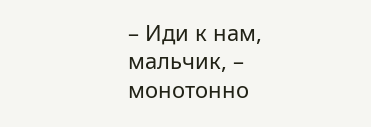– Иди к нам, мальчик, – монотонно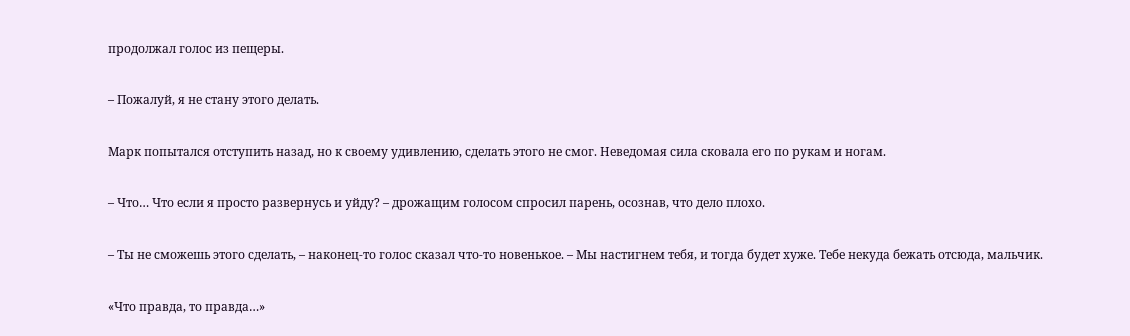продолжал голос из пещеры.

– Пожалуй, я не стану этого делать.

Марк попытался отступить назад, но к своему удивлению, сделать этого не смог. Неведомая сила сковала его по рукам и ногам.

– Что… Что если я просто развернусь и уйду? – дрожащим голосом спросил парень, осознав, что дело плохо.

– Ты не сможешь этого сделать, – наконец-то голос сказал что-то новенькое. – Мы настигнем тебя, и тогда будет хуже. Тебе некуда бежать отсюда, мальчик.

«Что правда, то правда…»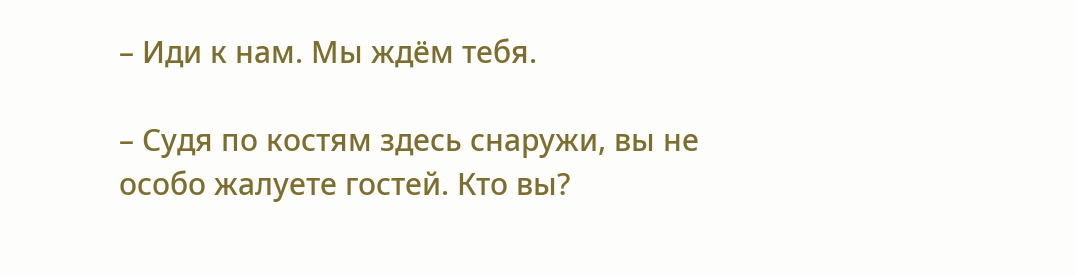– Иди к нам. Мы ждём тебя.

– Судя по костям здесь снаружи, вы не особо жалуете гостей. Кто вы?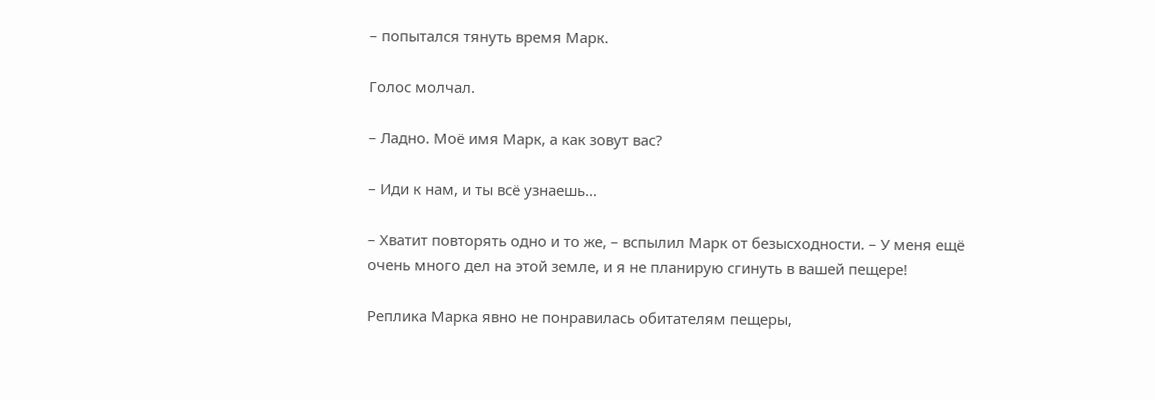– попытался тянуть время Марк.

Голос молчал.

– Ладно. Моё имя Марк, а как зовут вас?

– Иди к нам, и ты всё узнаешь…

– Хватит повторять одно и то же, – вспылил Марк от безысходности. – У меня ещё очень много дел на этой земле, и я не планирую сгинуть в вашей пещере!

Реплика Марка явно не понравилась обитателям пещеры,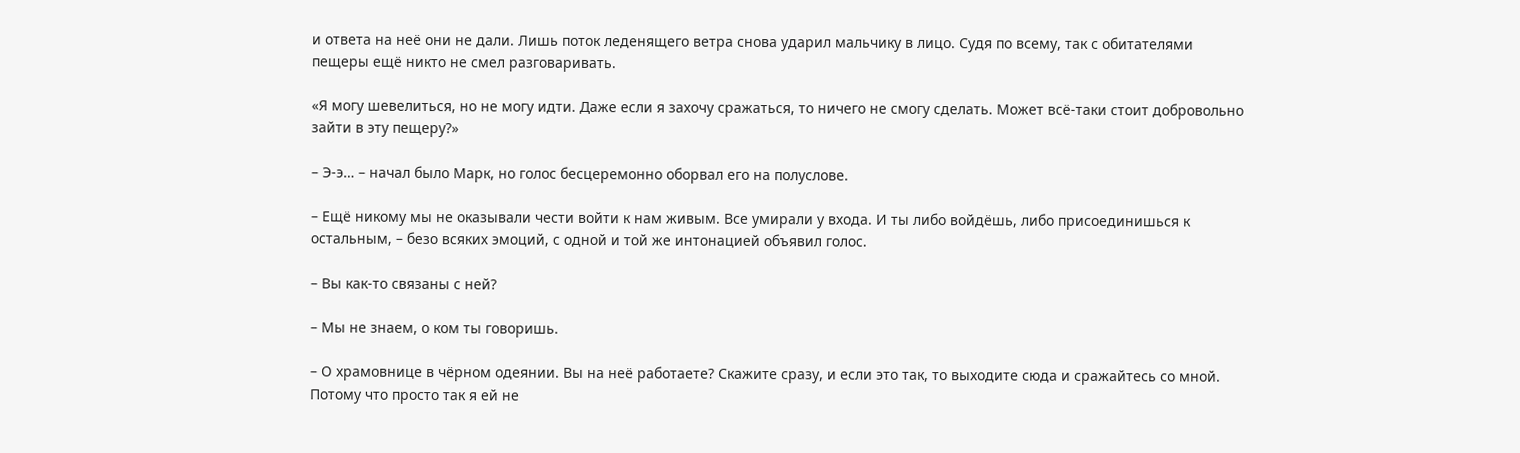и ответа на неё они не дали. Лишь поток леденящего ветра снова ударил мальчику в лицо. Судя по всему, так с обитателями пещеры ещё никто не смел разговаривать.

«Я могу шевелиться, но не могу идти. Даже если я захочу сражаться, то ничего не смогу сделать. Может всё-таки стоит добровольно зайти в эту пещеру?»

– Э-э… – начал было Марк, но голос бесцеремонно оборвал его на полуслове.

– Ещё никому мы не оказывали чести войти к нам живым. Все умирали у входа. И ты либо войдёшь, либо присоединишься к остальным, – безо всяких эмоций, с одной и той же интонацией объявил голос.

– Вы как-то связаны с ней?

– Мы не знаем, о ком ты говоришь.

– О храмовнице в чёрном одеянии. Вы на неё работаете? Скажите сразу, и если это так, то выходите сюда и сражайтесь со мной. Потому что просто так я ей не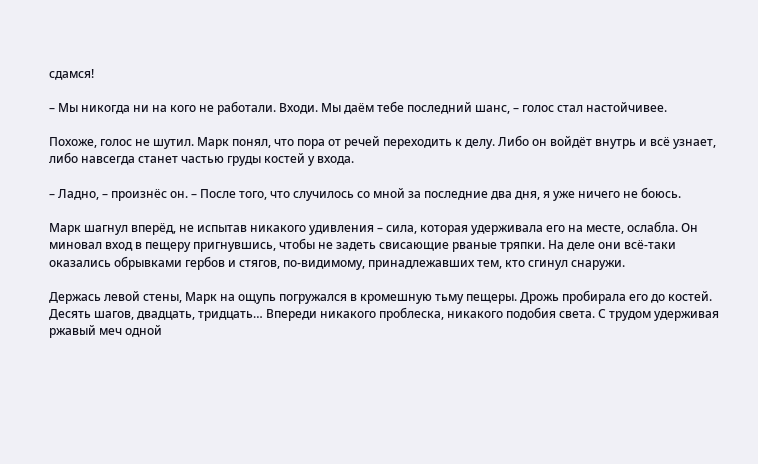сдамся!

– Мы никогда ни на кого не работали. Входи. Мы даём тебе последний шанс, – голос стал настойчивее.

Похоже, голос не шутил. Марк понял, что пора от речей переходить к делу. Либо он войдёт внутрь и всё узнает, либо навсегда станет частью груды костей у входа.

– Ладно, – произнёс он. – После того, что случилось со мной за последние два дня, я уже ничего не боюсь.

Марк шагнул вперёд, не испытав никакого удивления – сила, которая удерживала его на месте, ослабла. Он миновал вход в пещеру пригнувшись, чтобы не задеть свисающие рваные тряпки. На деле они всё-таки оказались обрывками гербов и стягов, по-видимому, принадлежавших тем, кто сгинул снаружи.

Держась левой стены, Марк на ощупь погружался в кромешную тьму пещеры. Дрожь пробирала его до костей. Десять шагов, двадцать, тридцать… Впереди никакого проблеска, никакого подобия света. С трудом удерживая ржавый меч одной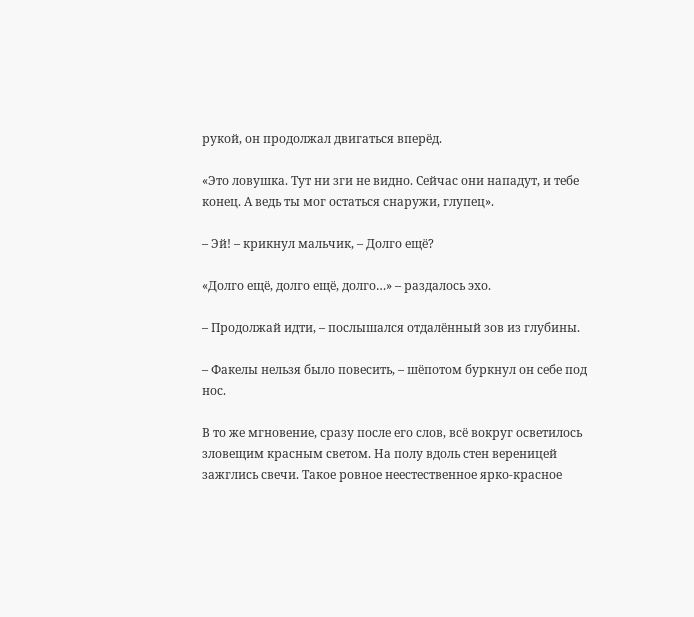рукой, он продолжал двигаться вперёд.

«Это ловушка. Тут ни зги не видно. Сейчас они нападут, и тебе конец. А ведь ты мог остаться снаружи, глупец».

– Эй! – крикнул мальчик, – Долго ещё?

«Долго ещё, долго ещё, долго…» – раздалось эхо.

– Продолжай идти, – послышался отдалённый зов из глубины.

– Факелы нельзя было повесить, – шёпотом буркнул он себе под нос.

В то же мгновение, сразу после его слов, всё вокруг осветилось зловещим красным светом. На полу вдоль стен вереницей зажглись свечи. Такое ровное неестественное ярко-красное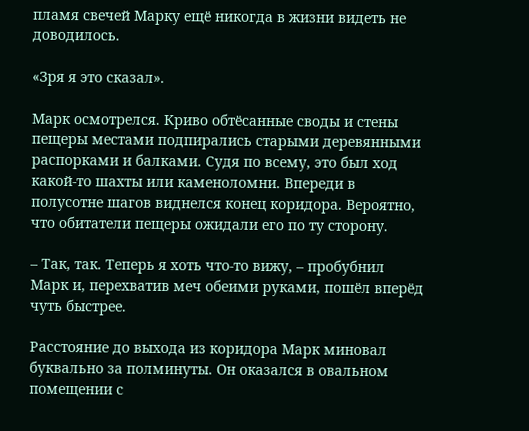пламя свечей Марку ещё никогда в жизни видеть не доводилось.

«Зря я это сказал».

Марк осмотрелся. Криво обтёсанные своды и стены пещеры местами подпирались старыми деревянными распорками и балками. Судя по всему, это был ход какой-то шахты или каменоломни. Впереди в полусотне шагов виднелся конец коридора. Вероятно, что обитатели пещеры ожидали его по ту сторону.

– Так, так. Теперь я хоть что-то вижу, – пробубнил Марк и, перехватив меч обеими руками, пошёл вперёд чуть быстрее.

Расстояние до выхода из коридора Марк миновал буквально за полминуты. Он оказался в овальном помещении с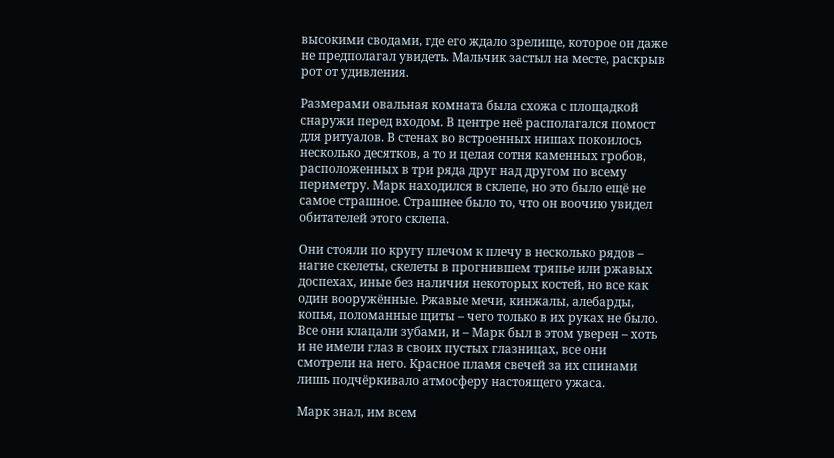высокими сводами, где его ждало зрелище, которое он даже не предполагал увидеть. Мальчик застыл на месте, раскрыв рот от удивления.

Размерами овальная комната была схожа с площадкой снаружи перед входом. В центре неё располагался помост для ритуалов. В стенах во встроенных нишах покоилось несколько десятков, а то и целая сотня каменных гробов, расположенных в три ряда друг над другом по всему периметру. Марк находился в склепе, но это было ещё не самое страшное. Страшнее было то, что он воочию увидел обитателей этого склепа.

Они стояли по кругу плечом к плечу в несколько рядов – нагие скелеты, скелеты в прогнившем тряпье или ржавых доспехах, иные без наличия некоторых костей, но все как один вооружённые. Ржавые мечи, кинжалы, алебарды, копья, поломанные щиты – чего только в их руках не было. Все они клацали зубами, и – Марк был в этом уверен – хоть и не имели глаз в своих пустых глазницах, все они смотрели на него. Красное пламя свечей за их спинами лишь подчёркивало атмосферу настоящего ужаса.

Марк знал, им всем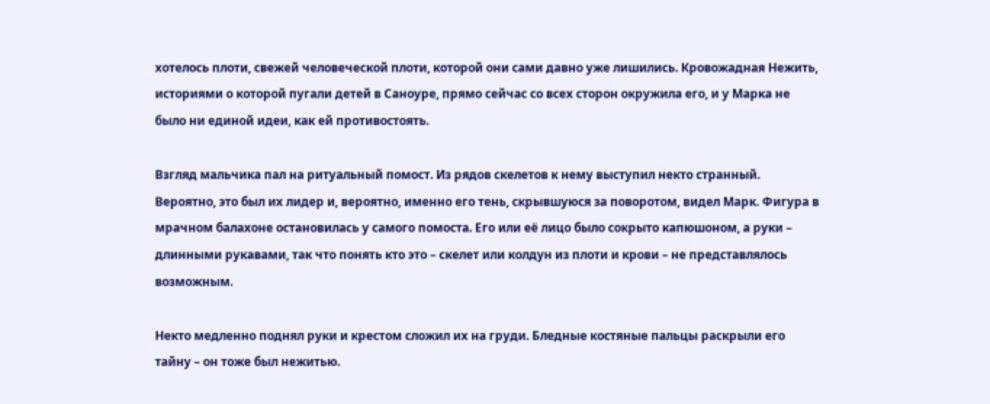хотелось плоти, свежей человеческой плоти, которой они сами давно уже лишились. Кровожадная Нежить, историями о которой пугали детей в Саноуре, прямо сейчас со всех сторон окружила его, и у Марка не было ни единой идеи, как ей противостоять.

Взгляд мальчика пал на ритуальный помост. Из рядов скелетов к нему выступил некто странный. Вероятно, это был их лидер и, вероятно, именно его тень, скрывшуюся за поворотом, видел Марк. Фигура в мрачном балахоне остановилась у самого помоста. Его или её лицо было сокрыто капюшоном, а руки – длинными рукавами, так что понять кто это – скелет или колдун из плоти и крови – не представлялось возможным.

Некто медленно поднял руки и крестом сложил их на груди. Бледные костяные пальцы раскрыли его тайну – он тоже был нежитью.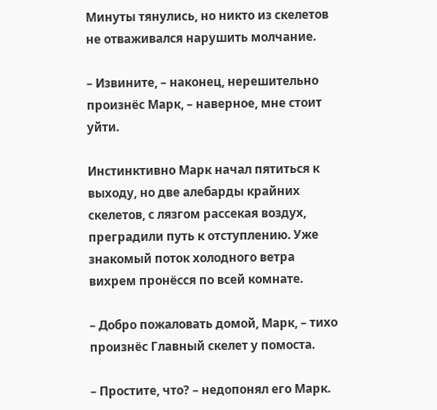Минуты тянулись, но никто из скелетов не отваживался нарушить молчание.

– Извините, – наконец, нерешительно произнёс Марк, – наверное, мне стоит уйти.

Инстинктивно Марк начал пятиться к выходу, но две алебарды крайних скелетов, с лязгом рассекая воздух, преградили путь к отступлению. Уже знакомый поток холодного ветра вихрем пронёсся по всей комнате.

– Добро пожаловать домой, Марк, – тихо произнёс Главный скелет у помоста.

– Простите, что? – недопонял его Марк.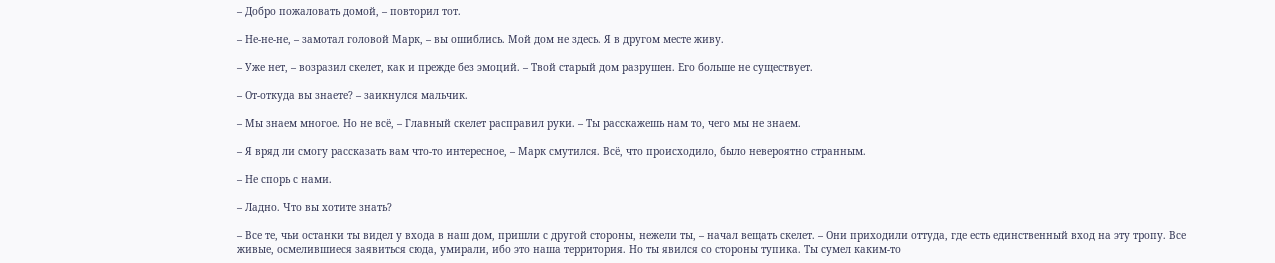– Добро пожаловать домой, – повторил тот.

– Не-не-не, – замотал головой Марк, – вы ошиблись. Мой дом не здесь. Я в другом месте живу.

– Уже нет, – возразил скелет, как и прежде без эмоций. – Твой старый дом разрушен. Его больше не существует.

– От-откуда вы знаете? – заикнулся мальчик.

– Мы знаем многое. Но не всё, – Главный скелет расправил руки. – Ты расскажешь нам то, чего мы не знаем.

– Я вряд ли смогу рассказать вам что-то интересное, – Марк смутился. Всё, что происходило, было невероятно странным.

– Не спорь с нами.

– Ладно. Что вы хотите знать?

– Все те, чьи останки ты видел у входа в наш дом, пришли с другой стороны, нежели ты, – начал вещать скелет. – Они приходили оттуда, где есть единственный вход на эту тропу. Все живые, осмелившиеся заявиться сюда, умирали, ибо это наша территория. Но ты явился со стороны тупика. Ты сумел каким-то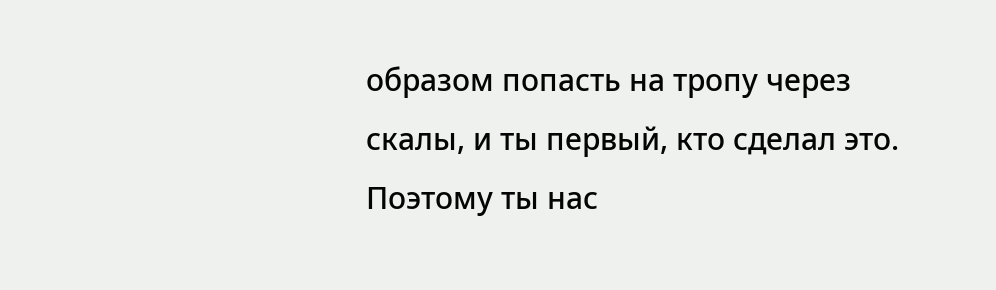образом попасть на тропу через скалы, и ты первый, кто сделал это. Поэтому ты нас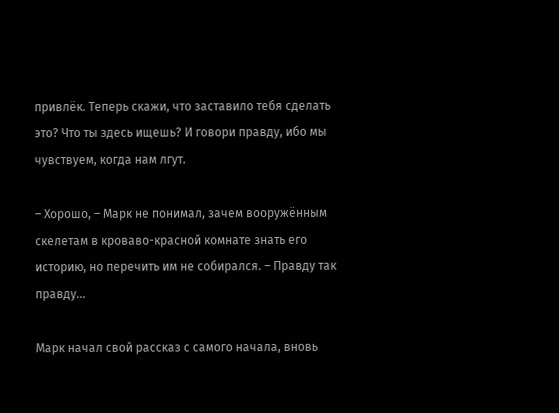привлёк. Теперь скажи, что заставило тебя сделать это? Что ты здесь ищешь? И говори правду, ибо мы чувствуем, когда нам лгут.

– Хорошо, – Марк не понимал, зачем вооружённым скелетам в кроваво-красной комнате знать его историю, но перечить им не собирался. – Правду так правду…

Марк начал свой рассказ с самого начала, вновь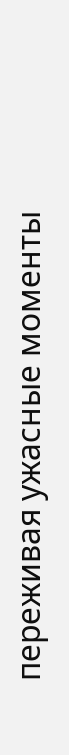переживая ужасные моменты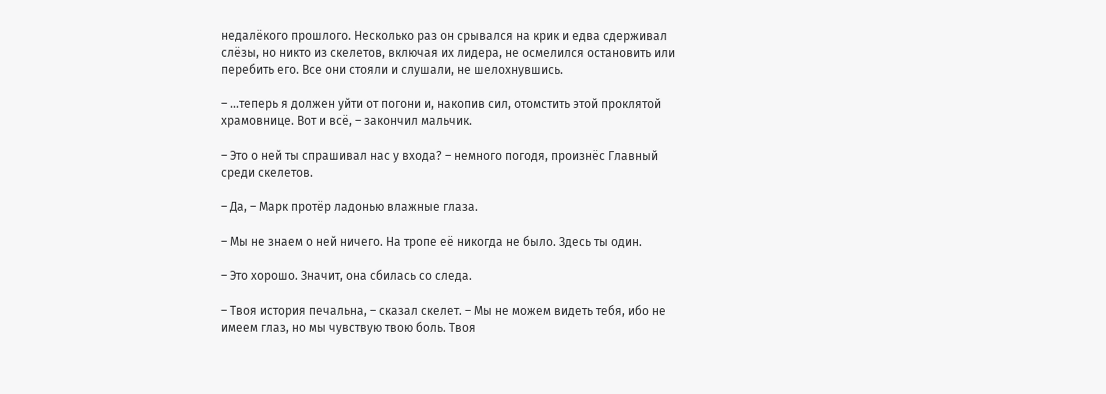недалёкого прошлого. Несколько раз он срывался на крик и едва сдерживал слёзы, но никто из скелетов, включая их лидера, не осмелился остановить или перебить его. Все они стояли и слушали, не шелохнувшись.

– …теперь я должен уйти от погони и, накопив сил, отомстить этой проклятой храмовнице. Вот и всё, – закончил мальчик.

– Это о ней ты спрашивал нас у входа? – немного погодя, произнёс Главный среди скелетов.

– Да, – Марк протёр ладонью влажные глаза.

– Мы не знаем о ней ничего. На тропе её никогда не было. Здесь ты один.

– Это хорошо. Значит, она сбилась со следа.

– Твоя история печальна, – сказал скелет. – Мы не можем видеть тебя, ибо не имеем глаз, но мы чувствую твою боль. Твоя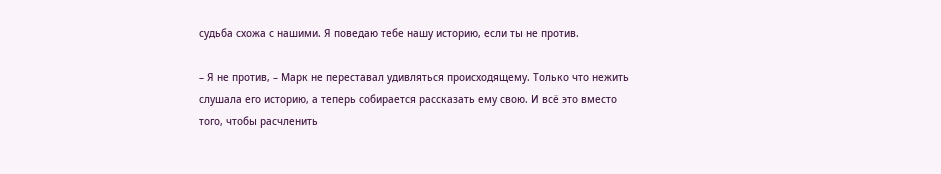судьба схожа с нашими. Я поведаю тебе нашу историю, если ты не против.

– Я не против, – Марк не переставал удивляться происходящему. Только что нежить слушала его историю, а теперь собирается рассказать ему свою. И всё это вместо того, чтобы расчленить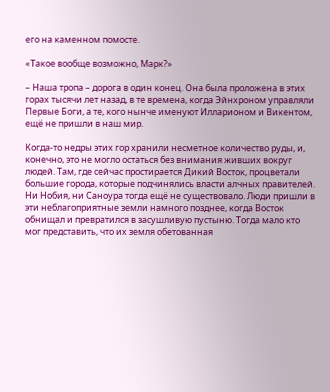его на каменном помосте.

«Такое вообще возможно, Марк?»

– Наша тропа – дорога в один конец. Она была проложена в этих горах тысячи лет назад, в те времена, когда Эйнхроном управляли Первые Боги, а те, кого нынче именуют Илларионом и Викентом, ещё не пришли в наш мир.

Когда-то недры этих гор хранили несметное количество руды, и, конечно, это не могло остаться без внимания живших вокруг людей. Там, где сейчас простирается Дикий Восток, процветали большие города, которые подчинялись власти алчных правителей. Ни Нобия, ни Саноура тогда ещё не существовало. Люди пришли в эти неблагоприятные земли намного позднее, когда Восток обнищал и превратился в засушливую пустыню. Тогда мало кто мог представить, что их земля обетованная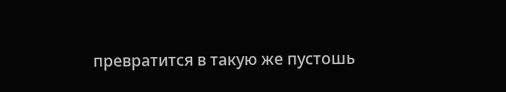превратится в такую же пустошь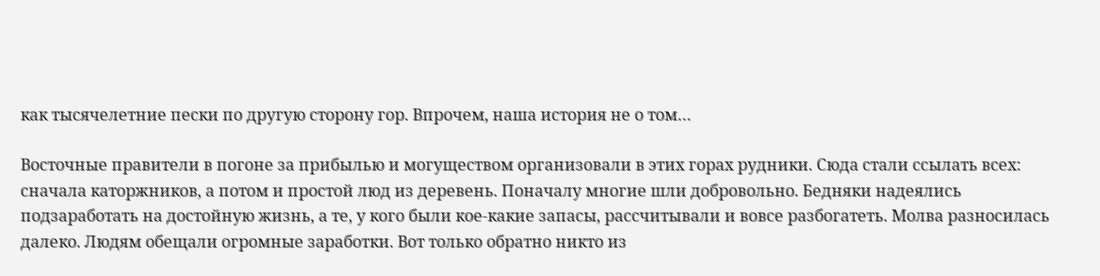как тысячелетние пески по другую сторону гор. Впрочем, наша история не о том…

Восточные правители в погоне за прибылью и могуществом организовали в этих горах рудники. Сюда стали ссылать всех: сначала каторжников, а потом и простой люд из деревень. Поначалу многие шли добровольно. Бедняки надеялись подзаработать на достойную жизнь, а те, у кого были кое-какие запасы, рассчитывали и вовсе разбогатеть. Молва разносилась далеко. Людям обещали огромные заработки. Вот только обратно никто из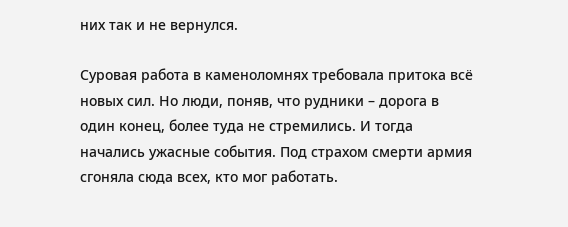них так и не вернулся.

Суровая работа в каменоломнях требовала притока всё новых сил. Но люди, поняв, что рудники – дорога в один конец, более туда не стремились. И тогда начались ужасные события. Под страхом смерти армия сгоняла сюда всех, кто мог работать.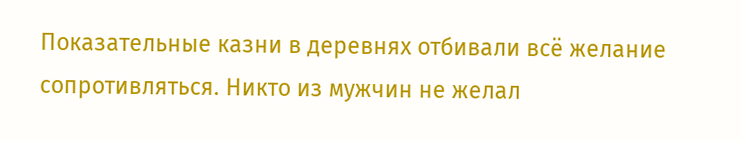Показательные казни в деревнях отбивали всё желание сопротивляться. Никто из мужчин не желал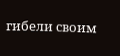гибели своим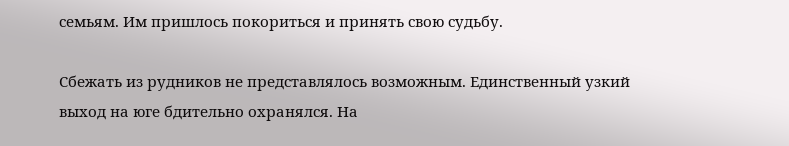семьям. Им пришлось покориться и принять свою судьбу.

Сбежать из рудников не представлялось возможным. Единственный узкий выход на юге бдительно охранялся. На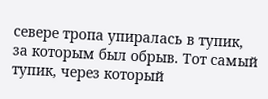севере тропа упиралась в тупик, за которым был обрыв. Тот самый тупик, через который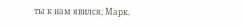ты к нам явился, Марк.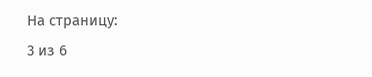На страницу:
3 из 6